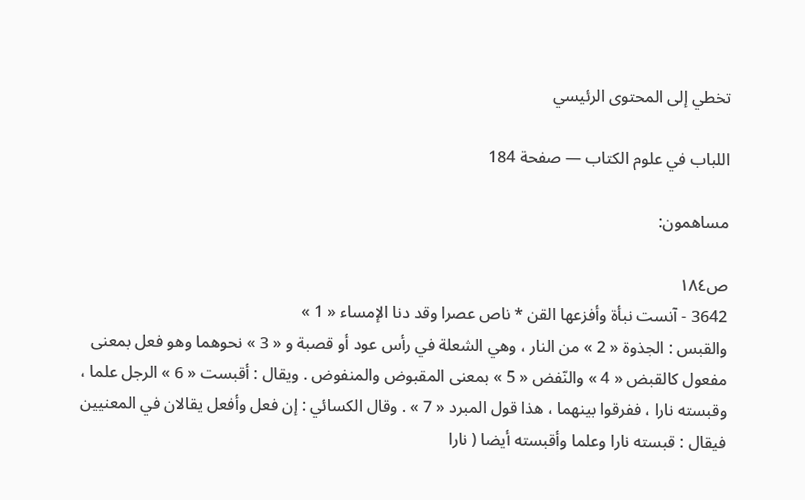تخطي إلى المحتوى الرئيسي

اللباب في علوم الكتاب — صفحة 184

مساهمون:

ص١٨٤
3642 - آنست نبأة وأفزعها القن * ناص عصرا وقد دنا الإمساء « 1 »
والقبس : الجذوة « 2 » من النار ، وهي الشعلة في رأس عود أو قصبة و « 3 » نحوهما وهو فعل بمعنى مفعول كالقبض « 4 » والنّفض « 5 » بمعنى المقبوض والمنفوض . ويقال : أقبست « 6 » الرجل علما ، وقبسته نارا ، ففرقوا بينهما ، هذا قول المبرد « 7 » . وقال الكسائي : إن فعل وأفعل يقالان في المعنيين فيقال : قبسته نارا وعلما وأقبسته أيضا ( نارا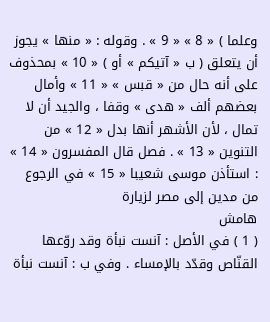وعلما ) « 8 » « 9 » . وقوله : « منها » يجوز أن يتعلق ( ب « آتيكم » أو ) « 10 » بمحذوف على أنه حال من « قبس » « 11 » وأمال بعضهم ألف « هدى » وقفا ، والجيد أن لا تمال ، لأن الأشهر أنها بدل « 12 » من التنوين « 13 » . فصل قال المفسرون « 14 » : استأذن موسى شعيبا « 15 » في الرجوع من مدين إلى مصر لزيارة
هامش
( 1 ) في الأصل : آنست نبأة وقد روّعها القنّاص وقدّد بالإمساء . وفي ب : آنست نبأة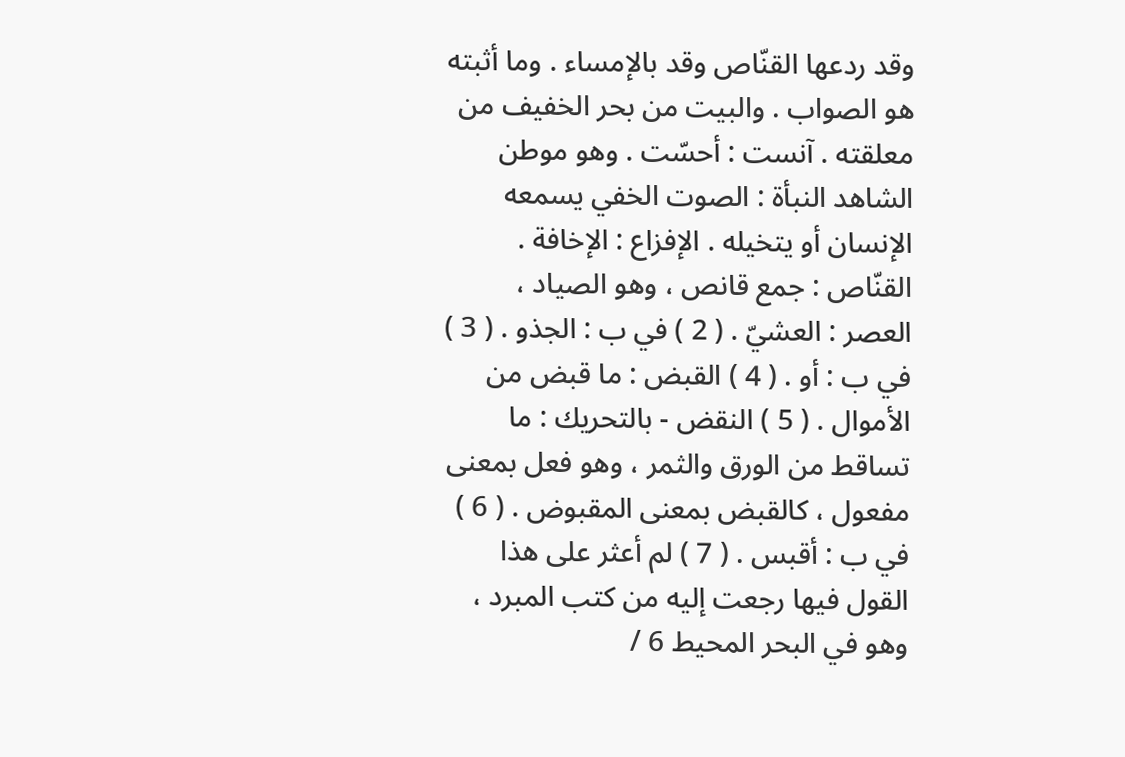وقد ردعها القنّاص وقد بالإمساء . وما أثبته هو الصواب . والبيت من بحر الخفيف من معلقته . آنست : أحسّت . وهو موطن الشاهد النبأة : الصوت الخفي يسمعه الإنسان أو يتخيله . الإفزاع : الإخافة . القنّاص : جمع قانص ، وهو الصياد ، العصر : العشيّ . ( 2 ) في ب : الجذو . ( 3 ) في ب : أو . ( 4 ) القبض : ما قبض من الأموال . ( 5 ) النقض - بالتحريك : ما تساقط من الورق والثمر ، وهو فعل بمعنى مفعول ، كالقبض بمعنى المقبوض . ( 6 ) في ب : أقبس . ( 7 ) لم أعثر على هذا القول فيها رجعت إليه من كتب المبرد ، وهو في البحر المحيط 6 /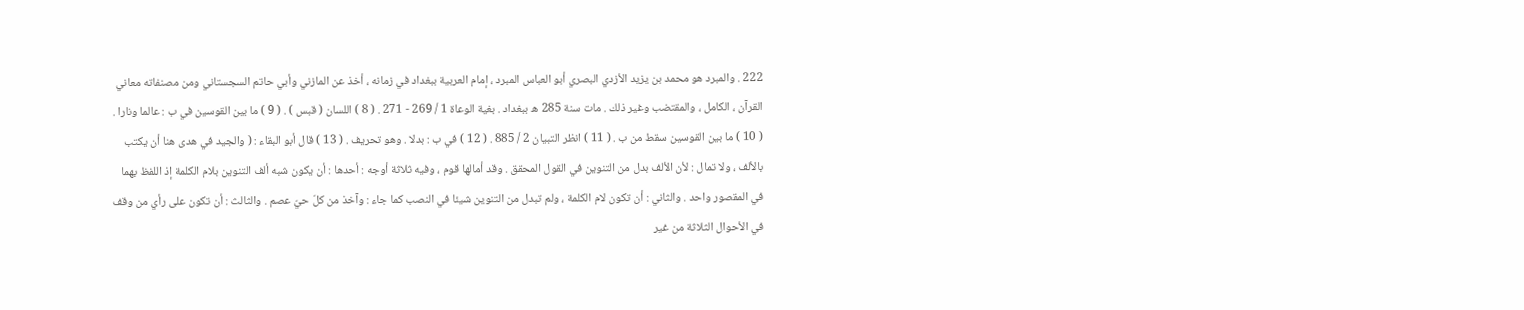222 . والمبرد هو محمد بن يزيد الأزدي البصري أبو العباس المبرد ، إمام العربية ببغداد في زمانه ، أخذ عن المازني وأبي حاتم السجستاني ومن مصنفاته معاني القرآن ، الكامل ، والمقتضب وغير ذلك . مات سنة 285 ه ببغداد . بغية الوعاة 1 / 269 - 271 . ( 8 ) اللسان ( قبس ) . ( 9 ) ما بين القوسين في ب : عالما ونارا . ( 10 ) ما بين القوسين سقط من ب . ( 11 ) انظر التبيان 2 / 885 . ( 12 ) في ب : بدلا . وهو تحريف . ( 13 ) قال أبو البقاء : ( والجيد في هدى هنا أن يكتب بالألف ، ولا تمال : لأن الألف بدل من التنوين في القول المحقق . وقد أمالها قوم ، وفيه ثلاثة أوجه : أحدها : أن يكون شبه ألف التنوين بلام الكلمة إذ اللفظ بهما في المقصور واحد . والثاني : أن تكون لام الكلمة ، ولم تبدل من التنوين شيئا في النصب كما جاء : وآخذ من كلّ حيّ عصم . والثالث : أن تكون على رأي من وقف في الأحوال الثلاثة من غير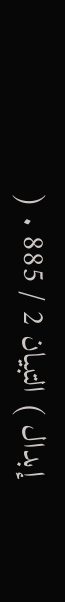إبدال ) التبيان 2 / 885 . (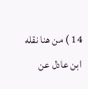14 ) من هنا نقله ابن عادل عن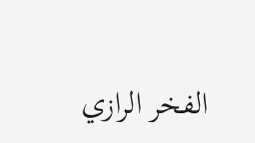الفخر الرازي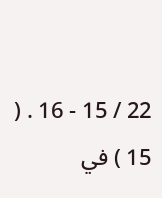22 / 15 - 16 . ( 15 ) في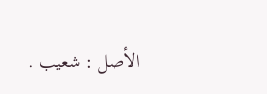الأصل : شعيب .